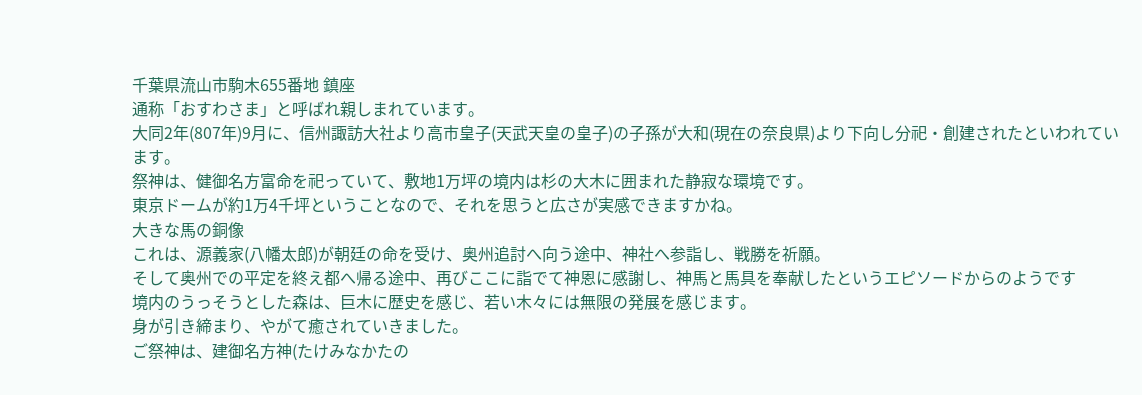千葉県流山市駒木655番地 鎮座
通称「おすわさま」と呼ばれ親しまれています。
大同2年(807年)9月に、信州諏訪大社より高市皇子(天武天皇の皇子)の子孫が大和(現在の奈良県)より下向し分祀・創建されたといわれています。
祭神は、健御名方富命を祀っていて、敷地1万坪の境内は杉の大木に囲まれた静寂な環境です。
東京ドームが約1万4千坪ということなので、それを思うと広さが実感できますかね。
大きな馬の銅像
これは、源義家(八幡太郎)が朝廷の命を受け、奥州追討へ向う途中、神社へ参詣し、戦勝を祈願。
そして奥州での平定を終え都へ帰る途中、再びここに詣でて神恩に感謝し、神馬と馬具を奉献したというエピソードからのようです
境内のうっそうとした森は、巨木に歴史を感じ、若い木々には無限の発展を感じます。
身が引き締まり、やがて癒されていきました。
ご祭神は、建御名方神(たけみなかたの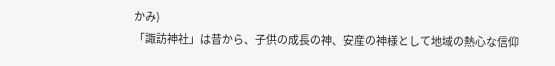かみ)
「諏訪神社」は昔から、子供の成長の神、安産の神様として地域の熱心な信仰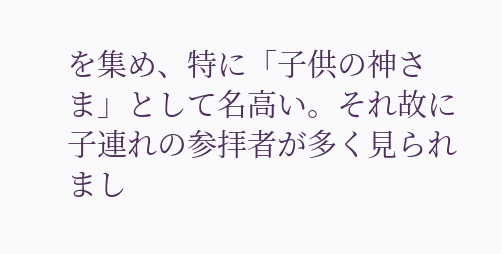を集め、特に「子供の神さま」として名高い。それ故に子連れの参拝者が多く見られまし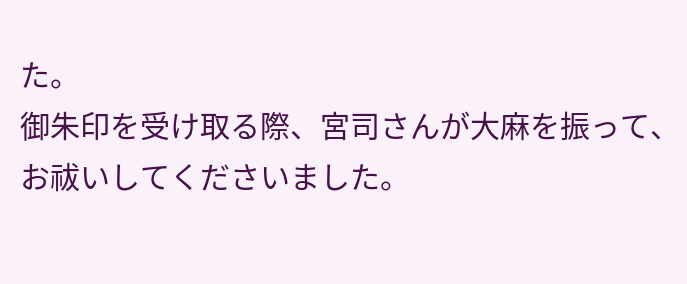た。
御朱印を受け取る際、宮司さんが大麻を振って、お祓いしてくださいました。